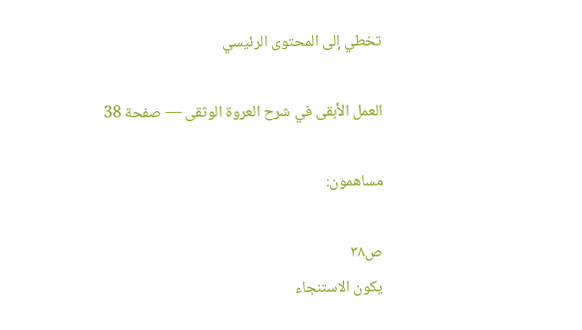تخطي إلى المحتوى الرئيسي

العمل الأبقى في شرح العروة الوثقى — صفحة 38

مساهمون:

ص٣٨
يكون الاستنجاء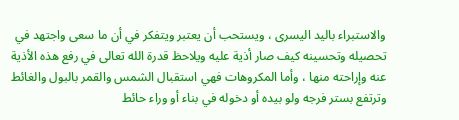والاستبراء باليد اليسرى ، ويستحب أن يعتبر ويتفكر في أن ما سعى واجتهد في تحصيله وتحسينه كيف صار أذية عليه ويلاحظ قدرة الله تعالى في رفع هذه الأذية عنه وإراحته منها ، وأما المكروهات فهي استقبال الشمس والقمر بالبول والغائط وترتفع بستر فرجه ولو بيده أو دخوله في بناء أو وراء حائط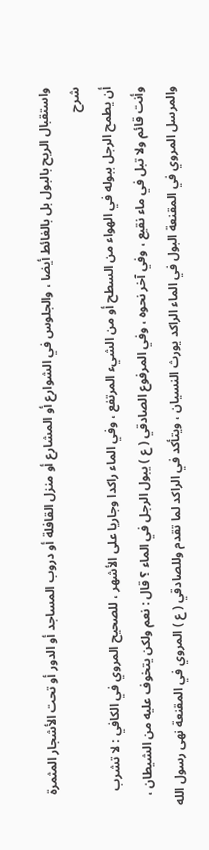واستقبال الريح بالبول بل بالغائط أيضا ، والجلوس في الشوارع أو المشارع أو منزل القافلة أو دروب المساجد أو الدور أو تحت الأشجار المثمرة
شرح
أن يطمح الرجل ببوله في الهواء من السطح أو من الشيء المرتفع ، وفي الماء راكدا وجاريا على الأشهر ، للصحيح المروي في الكافي : لا تشرب وأنت قائم ولا تبل في ماء نقيع ، وفي آخر نحوه ، وفي المرفوع الصادقي ( ع ) يبول الرجل في الماء ؟ قال : نعم ولكن يتخوف عليه من الشيطان ، والمرسل المروي في المقنعة البول في الماء الراكد يورث النسيان ، ويتأكد في الراكد لما تقدم وللصادقي ( ع ) المروي في المقنعة نهى رسول الله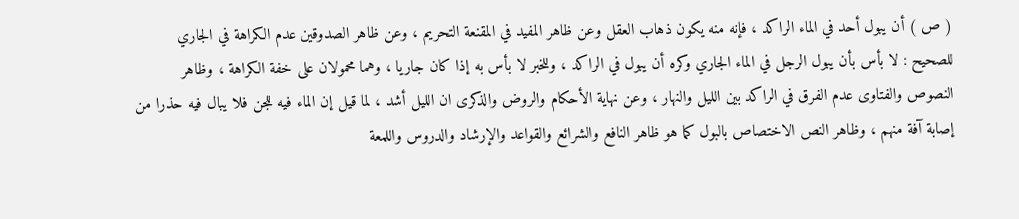( ص ) أن يبول أحد في الماء الراكد ، فإنه منه يكون ذهاب العقل وعن ظاهر المفيد في المقنعة التحريم ، وعن ظاهر الصدوقين عدم الكراهة في الجاري للصحيح : لا بأس بأن يبول الرجل في الماء الجاري وكره أن يبول في الراكد ، وللخبر لا بأس به إذا كان جاريا ، وهما محمولان على خفة الكراهة ، وظاهر النصوص والفتاوى عدم الفرق في الراكد بين الليل والنهار ، وعن نهاية الأحكام والروض والذكرى ان الليل أشد ، لما قيل إن الماء فيه للجن فلا يبال فيه حذرا من إصابة آفة منهم ، وظاهر النص الاختصاص بالبول كما هو ظاهر النافع والشرائع والقواعد والإرشاد والدروس واللمعة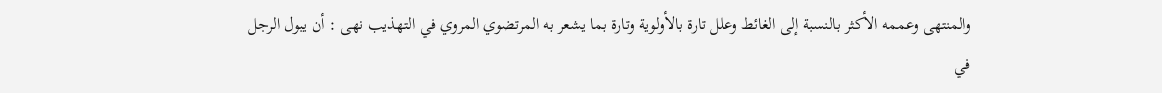والمنتهى وعممه الأكثر بالنسبة إلى الغائط وعلل تارة بالأولوية وتارة بما يشعر به المرتضوي المروي في التهذيب نهى : أن يبول الرجل في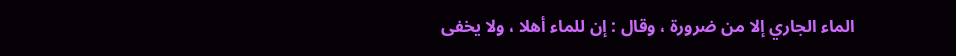الماء الجاري إلا من ضرورة ، وقال : إن للماء أهلا ، ولا يخفى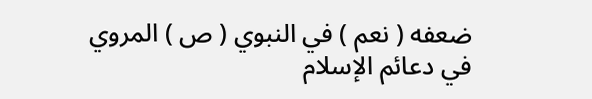ضعفه ( نعم ) في النبوي ( ص ) المروي في دعائم الإسلام